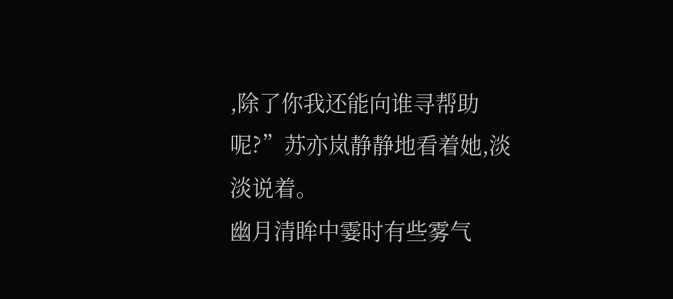,除了你我还能向谁寻帮助呢?”苏亦岚静静地看着她,淡淡说着。
幽月清眸中霎时有些雾气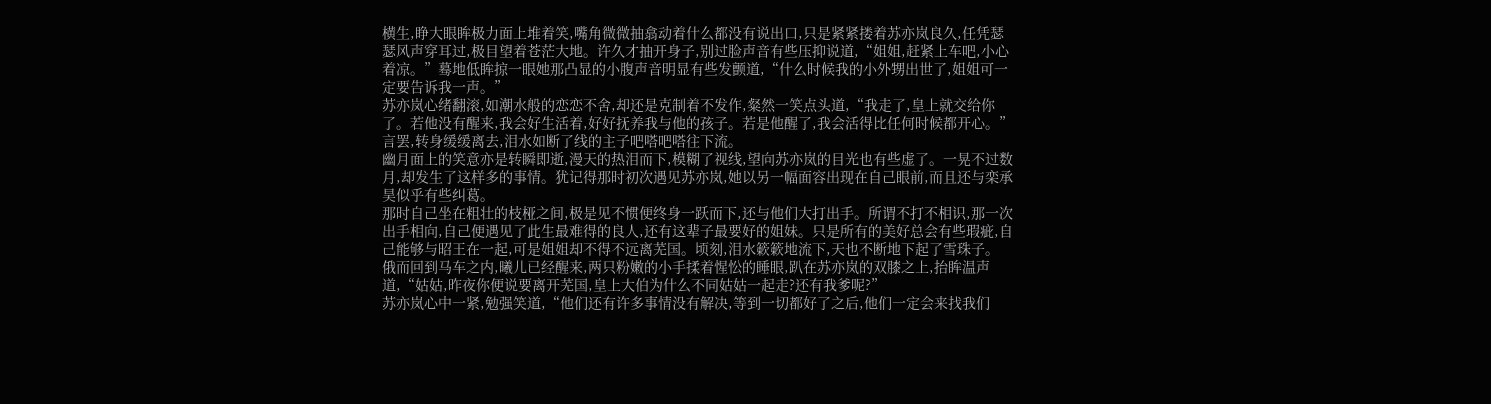横生,睁大眼眸极力面上堆着笑,嘴角微微抽翕动着什么都没有说出口,只是紧紧搂着苏亦岚良久,任凭瑟瑟风声穿耳过,极目望着苍茫大地。许久才抽开身子,别过脸声音有些压抑说道,“姐姐,赶紧上车吧,小心着凉。”蓦地低眸掠一眼她那凸显的小腹声音明显有些发颤道,“什么时候我的小外甥出世了,姐姐可一定要告诉我一声。”
苏亦岚心绪翻滚,如潮水般的恋恋不舍,却还是克制着不发作,粲然一笑点头道,“我走了,皇上就交给你了。若他没有醒来,我会好生活着,好好抚养我与他的孩子。若是他醒了,我会活得比任何时候都开心。”言罢,转身缓缓离去,泪水如断了线的主子吧嗒吧嗒往下流。
幽月面上的笑意亦是转瞬即逝,漫天的热泪而下,模糊了视线,望向苏亦岚的目光也有些虚了。一晃不过数月,却发生了这样多的事情。犹记得那时初次遇见苏亦岚,她以另一幅面容出现在自己眼前,而且还与栾承昊似乎有些纠葛。
那时自己坐在粗壮的枝桠之间,极是见不惯便终身一跃而下,还与他们大打出手。所谓不打不相识,那一次出手相向,自己便遇见了此生最难得的良人,还有这辈子最要好的姐妹。只是所有的美好总会有些瑕疵,自己能够与昭王在一起,可是姐姐却不得不远离芜国。顷刻,泪水簌簌地流下,天也不断地下起了雪珠子。
俄而回到马车之内,曦儿已经醒来,两只粉嫩的小手揉着惺忪的睡眼,趴在苏亦岚的双膝之上,抬眸温声道,“姑姑,昨夜你便说要离开芜国,皇上大伯为什么不同姑姑一起走?还有我爹呢?”
苏亦岚心中一紧,勉强笑道,“他们还有许多事情没有解决,等到一切都好了之后,他们一定会来找我们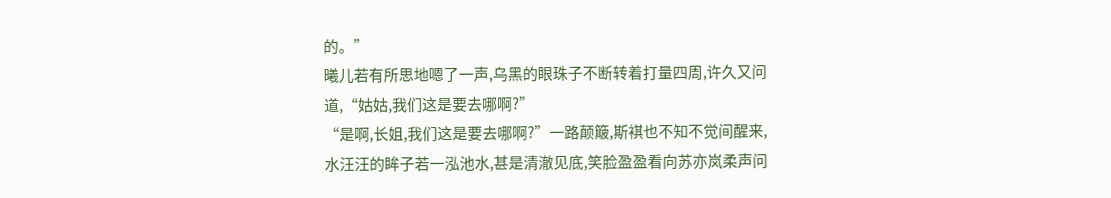的。”
曦儿若有所思地嗯了一声,乌黑的眼珠子不断转着打量四周,许久又问道,“姑姑,我们这是要去哪啊?”
“是啊,长姐,我们这是要去哪啊?”一路颠簸,斯褀也不知不觉间醒来,水汪汪的眸子若一泓池水,甚是清澈见底,笑脸盈盈看向苏亦岚柔声问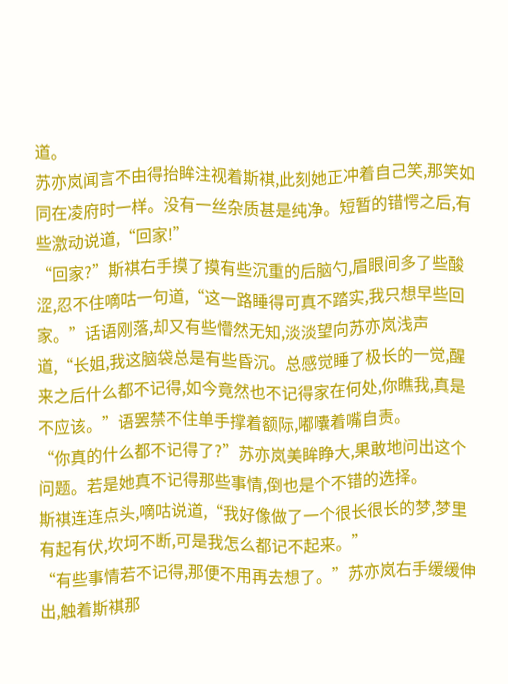道。
苏亦岚闻言不由得抬眸注视着斯褀,此刻她正冲着自己笑,那笑如同在凌府时一样。没有一丝杂质甚是纯净。短暂的错愕之后,有些激动说道,“回家!”
“回家?”斯褀右手摸了摸有些沉重的后脑勺,眉眼间多了些酸涩,忍不住嘀咕一句道,“这一路睡得可真不踏实,我只想早些回家。”话语刚落,却又有些懵然无知,淡淡望向苏亦岚浅声道,“长姐,我这脑袋总是有些昏沉。总感觉睡了极长的一觉,醒来之后什么都不记得,如今竟然也不记得家在何处,你瞧我,真是不应该。”语罢禁不住单手撑着额际,嘟囔着嘴自责。
“你真的什么都不记得了?”苏亦岚美眸睁大,果敢地问出这个问题。若是她真不记得那些事情,倒也是个不错的选择。
斯褀连连点头,嘀咕说道,“我好像做了一个很长很长的梦,梦里有起有伏,坎坷不断,可是我怎么都记不起来。”
“有些事情若不记得,那便不用再去想了。”苏亦岚右手缓缓伸出,触着斯褀那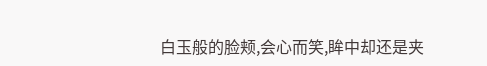白玉般的脸颊,会心而笑,眸中却还是夹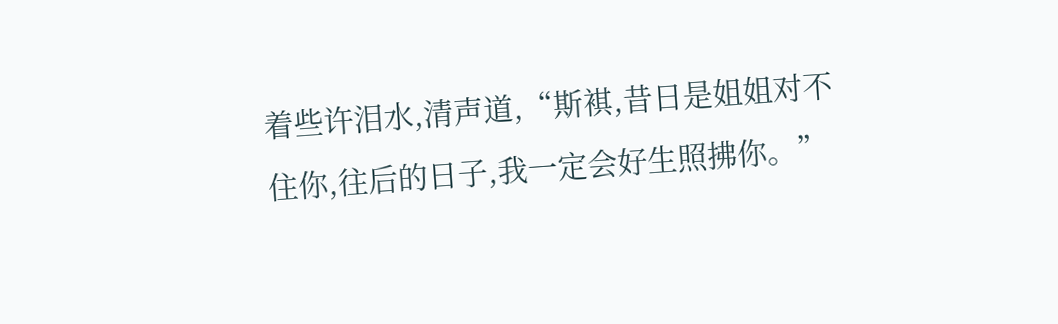着些许泪水,清声道,“斯褀,昔日是姐姐对不住你,往后的日子,我一定会好生照拂你。”